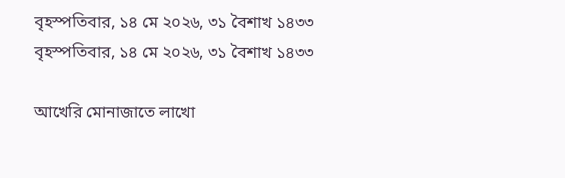বৃহস্পতিবার, ১৪ মে ২০২৬, ৩১ বৈশাখ ১৪৩৩
বৃহস্পতিবার, ১৪ মে ২০২৬, ৩১ বৈশাখ ১৪৩৩

আখেরি মোনাজাতে লাখো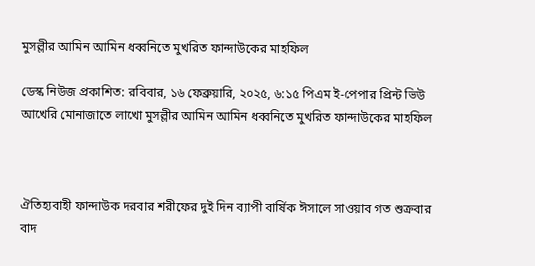মুসল্লীর আমিন আমিন ধব্বনিতে মুখরিত ফান্দাউকের মাহফিল

ডেস্ক নিউজ প্রকাশিত: রবিবার, ১৬ ফেব্রুয়ারি, ২০২৫, ৬:১৫ পিএম ই-পেপার প্রিন্ট ভিউ
আখেরি মোনাজাতে লাখো মুসল্লীর আমিন আমিন ধব্বনিতে মুখরিত ফান্দাউকের মাহফিল



ঐতিহ্যবাহী ফান্দাউক দরবার শরীফের দুই দিন ব্যাপী বার্ষিক ঈসালে সাওয়াব গত শুক্রবার বাদ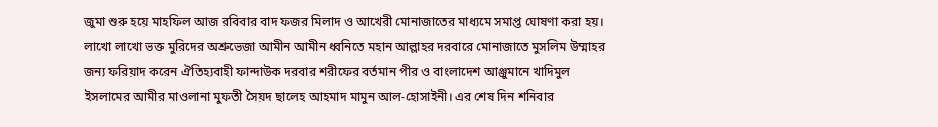জুমা শুরু হয়ে মাহফিল আজ রবিবার বাদ ফজর মিলাদ ও আখেরী মোনাজাতের মাধ্যমে সমাপ্ত ঘোষণা করা হয়। লাখো লাখো ভক্ত মুরিদের অশ্রুভেজা আমীন আমীন ধ্বনিতে মহান আল্লাহর দরবারে মোনাজাতে মুসলিম উম্মাহর জন্য ফরিয়াদ করেন ঐতিহ্যবাহী ফান্দাউক দরবার শরীফের বর্তমান পীর ও বাংলাদেশ আঞ্জুমানে খাদিমুল ইসলামের আমীর মাওলানা মুফতী সৈয়দ ছালেহ আহমাদ মামুন আল-হোসাইনী। এর শেষ দিন শনিবার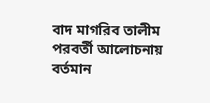বাদ মাগরিব তালীম পরবর্তী আলোচনায় বর্তমান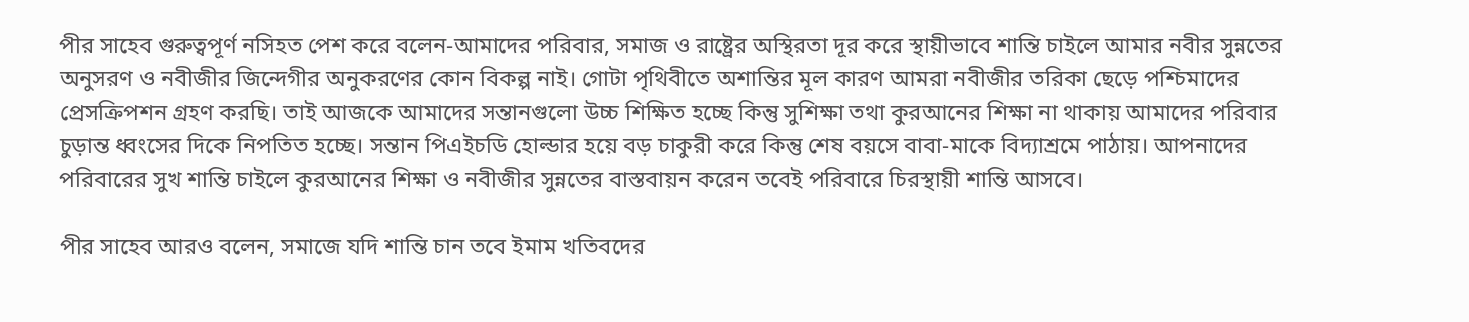পীর সাহেব গুরুত্বপূর্ণ নসিহত পেশ করে বলেন-আমাদের পরিবার, সমাজ ও রাষ্ট্রের অস্থিরতা দূর করে স্থায়ীভাবে শান্তি চাইলে আমার নবীর সুন্নতের অনুসরণ ও নবীজীর জিন্দেগীর অনুকরণের কোন বিকল্প নাই। গোটা পৃথিবীতে অশান্তির মূল কারণ আমরা নবীজীর তরিকা ছেড়ে পশ্চিমাদের প্রেসক্রিপশন গ্রহণ করছি। তাই আজকে আমাদের সন্তানগুলো উচ্চ শিক্ষিত হচ্ছে কিন্তু সুশিক্ষা তথা কুরআনের শিক্ষা না থাকায় আমাদের পরিবার চুড়ান্ত ধ্বংসের দিকে নিপতিত হচ্ছে। সন্তান পিএইচডি হোল্ডার হয়ে বড় চাকুরী করে কিন্তু শেষ বয়সে বাবা-মাকে বিদ্যাশ্রমে পাঠায়। আপনাদের পরিবারের সুখ শান্তি চাইলে কুরআনের শিক্ষা ও নবীজীর সুন্নতের বাস্তবায়ন করেন তবেই পরিবারে চিরস্থায়ী শান্তি আসবে।

পীর সাহেব আরও বলেন, সমাজে যদি শান্তি চান তবে ইমাম খতিবদের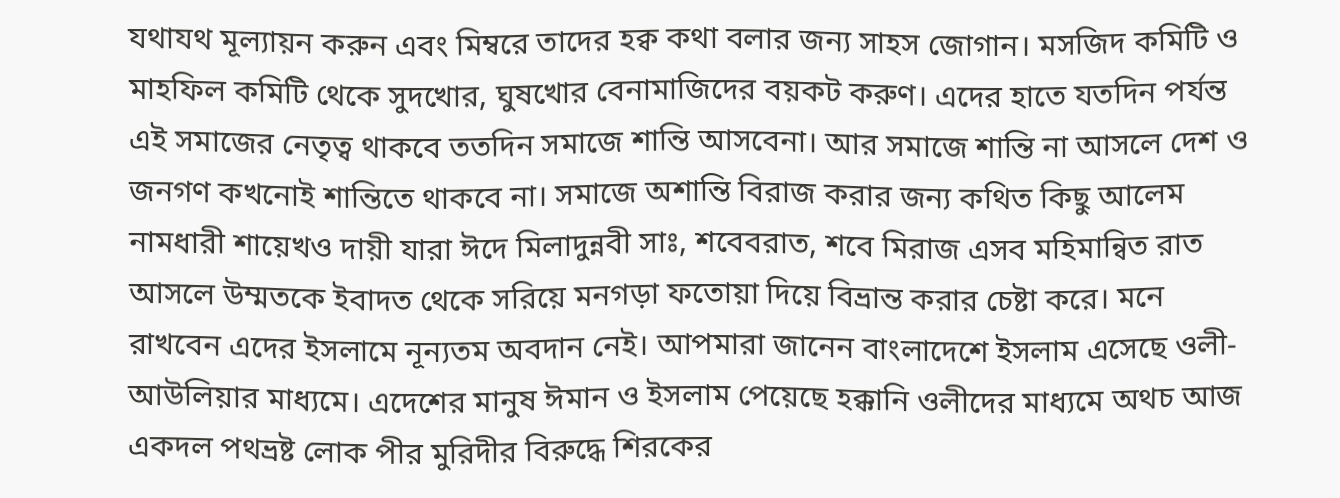যথাযথ মূল্যায়ন করুন এবং মিম্বরে তাদের হক্ব কথা বলার জন্য সাহস জোগান। মসজিদ কমিটি ও মাহফিল কমিটি থেকে সুদখোর, ঘুষখোর বেনামাজিদের বয়কট করুণ। এদের হাতে যতদিন পর্যন্ত এই সমাজের নেতৃত্ব থাকবে ততদিন সমাজে শান্তি আসবেনা। আর সমাজে শান্তি না আসলে দেশ ও জনগণ কখনোই শান্তিতে থাকবে না। সমাজে অশান্তি বিরাজ করার জন্য কথিত কিছু আলেম নামধারী শায়েখও দায়ী যারা ঈদে মিলাদুন্নবী সাঃ, শবেবরাত, শবে মিরাজ এসব মহিমান্বিত রাত আসলে উম্মতকে ইবাদত থেকে সরিয়ে মনগড়া ফতোয়া দিয়ে বিভ্রান্ত করার চেষ্টা করে। মনে রাখবেন এদের ইসলামে নূন্যতম অবদান নেই। আপমারা জানেন বাংলাদেশে ইসলাম এসেছে ওলী-আউলিয়ার মাধ্যমে। এদেশের মানুষ ঈমান ও ইসলাম পেয়েছে হক্কানি ওলীদের মাধ্যমে অথচ আজ একদল পথভ্রষ্ট লোক পীর মুরিদীর বিরুদ্ধে শিরকের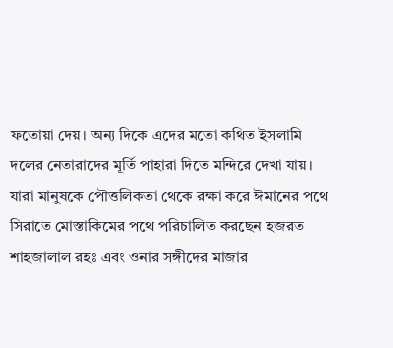ফতোয়া দেয়। অন্য দিকে এদের মতো কথিত ইসলামি দলের নেতারাদের মূর্তি পাহারা দিতে মন্দিরে দেখা যায়। যারা মানুষকে পৌত্তলিকতা থেকে রক্ষা করে ঈমানের পথে সিরাতে মোস্তাকিমের পথে পরিচালিত করছেন হজরত শাহজালাল রহঃ এবং ওনার সঙ্গীদের মাজার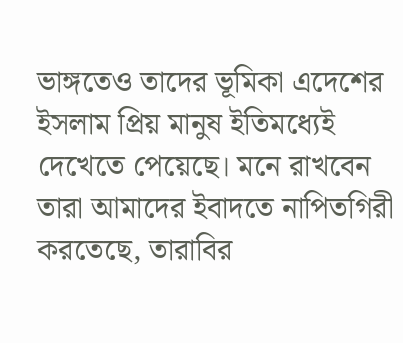ভাঙ্গতেও তাদের ভূমিকা এদেশের ইসলাম প্রিয় মানুষ ইতিমধ্যেই দেখেতে পেয়েছে। মনে রাখবেন তারা আমাদের ইবাদতে নাপিতগিরী করতেছে, তারাবির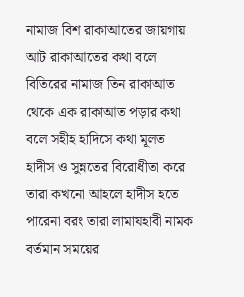নামাজ বিশ রাকাআতের জায়গায় আট রাকাআতের কথা বলে বিতিরের নামাজ তিন রাকাআত থেকে এক রাকাআত পড়ার কথা বলে সহীহ হাদিসে কথা মূলত হাদীস ও সুন্নতের বিরোধীতা করে তারা কখনো আহলে হাদীস হতে পারেনা বরং তারা লামাযহাবী নামক বর্তমান সময়ের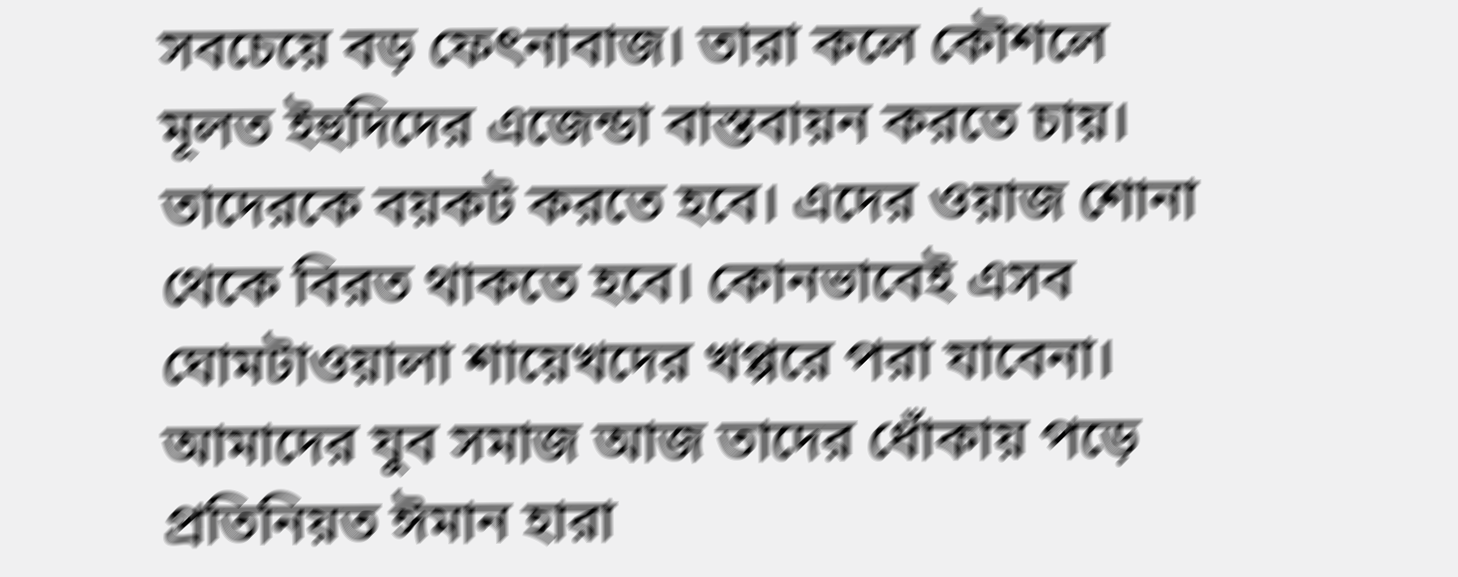সবচেয়ে বড় ফেৎনাবাজ। তারা কলে কৌশলে মূলত ইহুদিদের এজেন্ডা বাস্তবায়ন করতে চায়। তাদেরকে বয়কট করতে হবে। এদের ওয়াজ শোনা থেকে বিরত থাকতে হবে। কোনভাবেই এসব ঘোমটাওয়ালা শায়েখদের খপ্পরে পরা যাবেনা। আমাদের যুব সমাজ আজ তাদের ধোঁকায় পড়ে প্রতিনিয়ত ঈমান হারা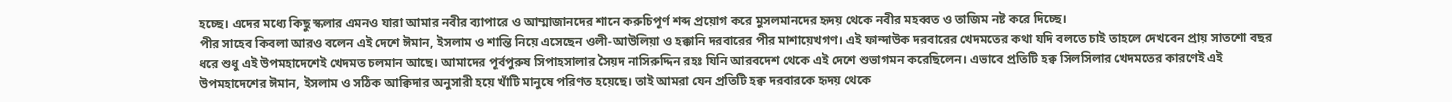হচ্ছে। এদের মধ্যে কিছু স্কলার এমনও যারা আমার নবীর ব্যাপারে ও আম্মাজানদের শানে করুচিপূর্ণ শব্দ প্রয়োগ করে মুসলমানদের হৃদয় থেকে নবীর মহব্বত ও তাজিম নষ্ট করে দিচ্ছে।
পীর সাহেব কিবলা আরও বলেন এই দেশে ঈমান, ইসলাম ও শান্তি নিয়ে এসেছেন ওলী-আউলিয়া ও হক্কানি দরবারের পীর মাশায়েখগণ। এই ফান্দাউক দরবারের খেদমতের কথা যদি বলতে চাই তাহলে দেখবেন প্রায় সাতশো বছর ধরে শুধু এই উপমহাদেশেই খেদমত চলমান আছে। আমাদের পূর্বপুরুষ সিপাহসালার সৈয়দ নাসিরুদ্দিন রহঃ যিনি আরবদেশ থেকে এই দেশে শুভাগমন করেছিলেন। এভাবে প্রতিটি হক্ব সিলসিলার খেদমতের কারণেই এই উপমহাদেশের ঈমান, ইসলাম ও সঠিক আক্বিদার অনুসারী হয়ে খাঁটি মানুষে পরিণত হয়েছে। তাই আমরা যেন প্রতিটি হক্ব দরবারকে হৃদয় থেকে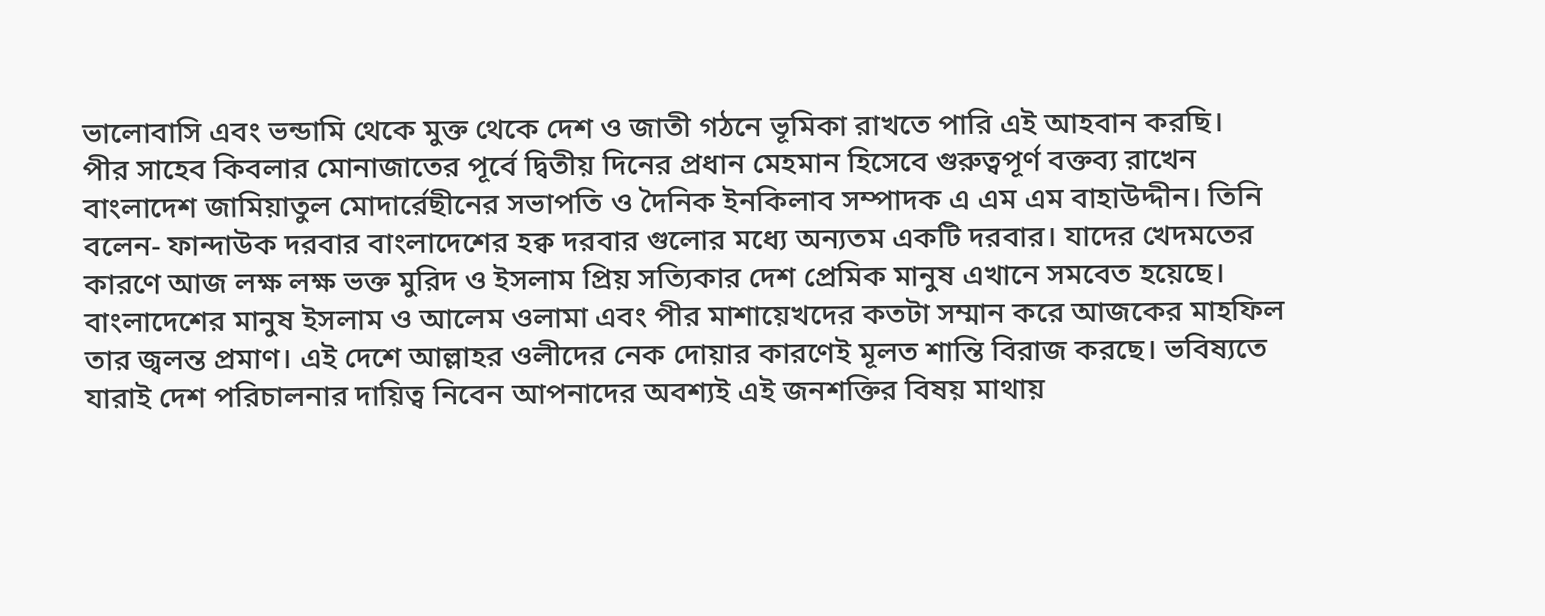ভালোবাসি এবং ভন্ডামি থেকে মুক্ত থেকে দেশ ও জাতী গঠনে ভূমিকা রাখতে পারি এই আহবান করছি।
পীর সাহেব কিবলার মোনাজাতের পূর্বে দ্বিতীয় দিনের প্রধান মেহমান হিসেবে গুরুত্বপূর্ণ বক্তব্য রাখেন বাংলাদেশ জামিয়াতুল মোদার্রেছীনের সভাপতি ও দৈনিক ইনকিলাব সম্পাদক এ এম এম বাহাউদ্দীন। তিনি বলেন- ফান্দাউক দরবার বাংলাদেশের হক্ব দরবার গুলোর মধ্যে অন্যতম একটি দরবার। যাদের খেদমতের কারণে আজ লক্ষ লক্ষ ভক্ত মুরিদ ও ইসলাম প্রিয় সত্যিকার দেশ প্রেমিক মানুষ এখানে সমবেত হয়েছে। বাংলাদেশের মানুষ ইসলাম ও আলেম ওলামা এবং পীর মাশায়েখদের কতটা সম্মান করে আজকের মাহফিল তার জ্বলন্ত প্রমাণ। এই দেশে আল্লাহর ওলীদের নেক দোয়ার কারণেই মূলত শান্তি বিরাজ করছে। ভবিষ্যতে যারাই দেশ পরিচালনার দায়িত্ব নিবেন আপনাদের অবশ্যই এই জনশক্তির বিষয় মাথায়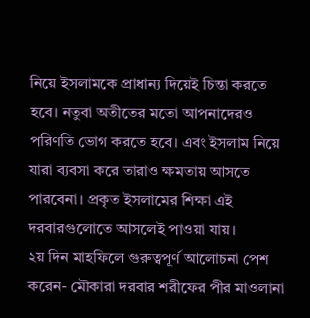নিয়ে ইসলামকে প্রাধান্য দিয়েই চিন্তা করতে হবে। নতুবা অতীতের মতো আপনাদেরও পরিণতি ভোগ করতে হবে। এবং ইসলাম নিয়ে যারা ব্যবসা করে তারাও ক্ষমতায় আসতে পারবেনা। প্রকৃত ইসলামের শিক্ষা এই দরবারগুলোতে আসলেই পাওয়া যায়।
২য় দিন মাহফিলে গুরুত্বপূর্ণ আলোচনা পেশ করেন- মৌকারা দরবার শরীফের পীর মাওলানা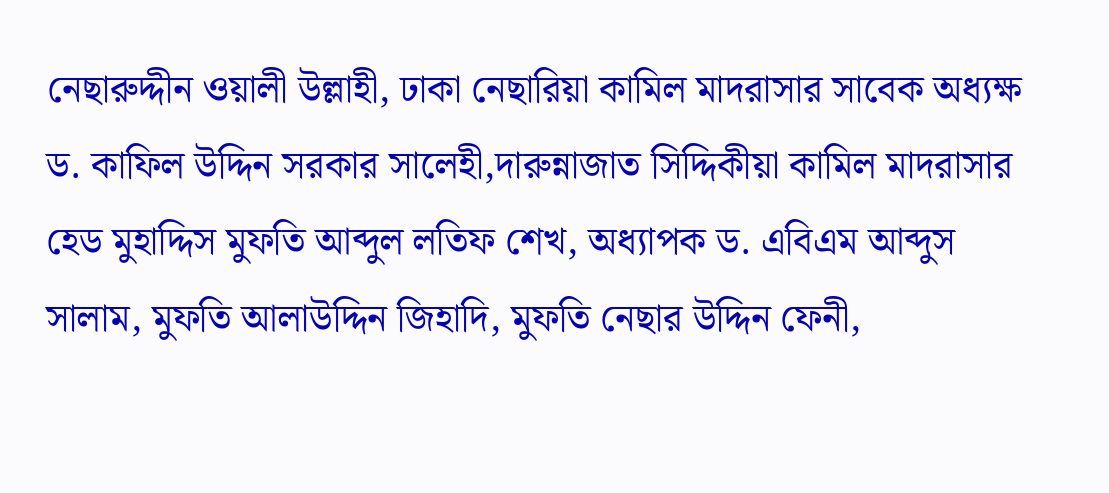নেছারুদ্দীন ওয়ালী উল্লাহী, ঢাকা নেছারিয়া কামিল মাদরাসার সাবেক অধ্যক্ষ ড. কাফিল উদ্দিন সরকার সালেহী,দারুন্নাজাত সিদ্দিকীয়া কামিল মাদরাসার হেড মুহাদ্দিস মুফতি আব্দুল লতিফ শেখ, অধ্যাপক ড. এবিএম আব্দুস সালাম, মুফতি আলাউদ্দিন জিহাদি, মুফতি নেছার উদ্দিন ফেনী,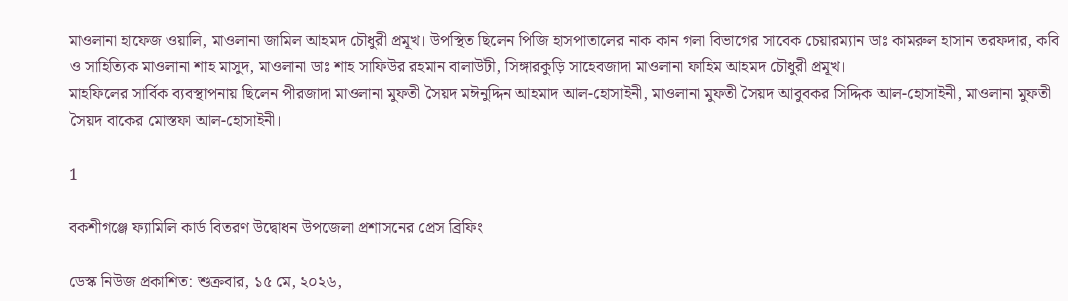মাওলানা হাফেজ ওয়ালি, মাওলানা জামিল আহমদ চৌধুরী প্রমূখ। উপস্থিত ছিলেন পিজি হাসপাতালের নাক কান গলা বিভাগের সাবেক চেয়ারম্যান ডাঃ কামরুল হাসান তরফদার, কবি ও সাহিত্যিক মাওলানা শাহ মাসুদ, মাওলানা ডাঃ শাহ সাফিউর রহমান বালাউটী, সিঙ্গারকুড়ি সাহেবজাদা মাওলানা ফাহিম আহমদ চৌধুরী প্রমূখ।
মাহফিলের সার্বিক ব্যবস্থাপনায় ছিলেন পীরজাদা মাওলানা মুফতী সৈয়দ মঈনুদ্দিন আহমাদ আল-হোসাইনী, মাওলানা মুফতী সৈয়দ আবুবকর সিদ্দিক আল-হোসাইনী, মাওলানা মুফতী সৈয়দ বাকের মোস্তফা আল-হোসাইনী।

1

বকশীগঞ্জে ফ্যামিলি কার্ড বিতরণ উদ্বোধন উপজেলা প্রশাসনের প্রেস ব্রিফিং

ডেস্ক নিউজ প্রকাশিত: শুক্রবার, ১৫ মে, ২০২৬,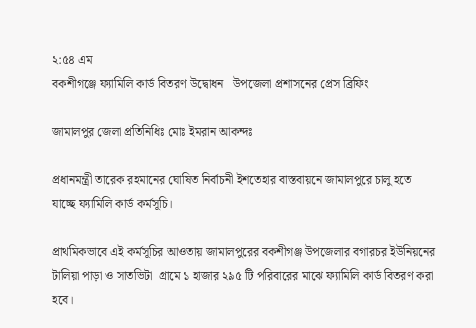২:৫৪ এম
বকশীগঞ্জে ফ্যামিলি কার্ড বিতরণ উদ্বোধন   উপজেলা প্রশাসনের প্রেস ব্রিফিং

জামালপুর জেলা প্রতিনিধিঃ মোঃ ইমরান আকন্দঃ

প্রধানমন্ত্রী তারেক রহমানের ঘোষিত নির্বাচনী ইশতেহার বাস্তবায়নে জামালপুরে চালু হতে যাচ্ছে ফ্যামিলি কার্ড কর্মসূচি।

প্রাথমিকভাবে এই কর্মসূচির আওতায় জামালপুরের বকশীগঞ্জ উপজেলার বগারচর ইউনিয়নের  টালিয়া পাড়া ও সাতভিটা  গ্রামে ১ হাজার ২৯৫ টি পরিবারের মাঝে ফ্যামিলি কার্ড বিতরণ করা হবে।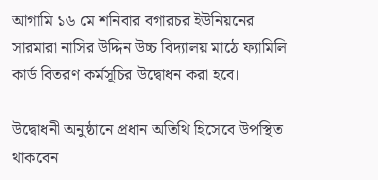আগামি ১৬ মে শনিবার বগারচর ইউনিয়নের সারমারা নাসির উদ্দিন উচ্চ বিদ্যালয় মাঠে ফ্যামিলি কার্ড বিতরণ কর্মসূচির উদ্বোধন করা হবে।

উদ্বোধনী অনুষ্ঠানে প্রধান অতিথি হিসেবে উপস্থিত থাকবেন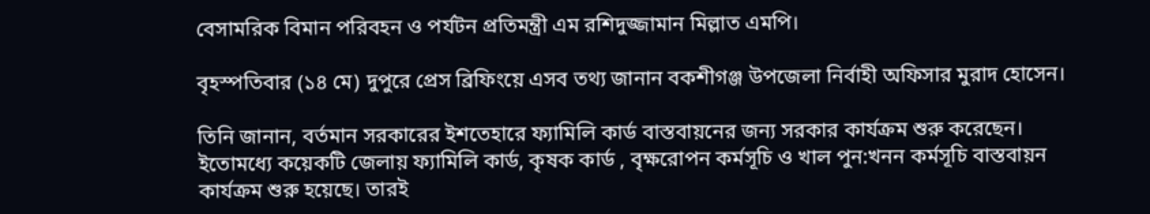বেসামরিক বিমান পরিবহন ও পর্যটন প্রতিমন্ত্রী এম রশিদুজ্জামান মিল্লাত এমপি।

বৃহস্পতিবার (১৪ মে) দুপুরে প্রেস ব্রিফিংয়ে এসব তথ্য জানান বকশীগঞ্জ উপজেলা নির্বাহী অফিসার মুরাদ হোসেন।

তিনি জানান, বর্তমান সরকারের ইশতেহারে ফ্যামিলি কার্ড বাস্তবায়নের জন্য সরকার কার্যক্রম শুরু করেছেন। ইতোমধ্যে কয়েকটি জেলায় ফ্যামিলি কার্ড, কৃষক কার্ড , বৃক্ষরোপন কর্মসূচি ও খাল পুন:খনন কর্মসূচি বাস্তবায়ন কার্যক্রম শুরু হয়েছে। তারই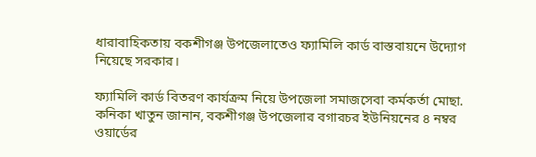ধারাবাহিকতায় বকশীগঞ্জ উপজেলাতেও ফ্যামিলি কার্ড বাস্তবায়নে উদ্যোগ নিয়েছে সরকার।

ফ্যামিলি কার্ড বিতরণ কার্যক্রম নিয়ে উপজেলা সমাজসেবা কর্মকর্তা মোছা. কনিকা খাতুন জানান, বকশীগঞ্জ উপজেলার বগারচর ইউনিয়নের ৪ নম্বর ওয়ার্ডের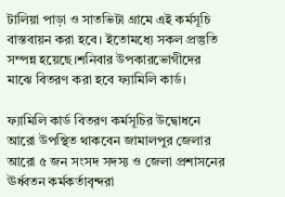টালিয়া পাড়া ও সাতভিটা গ্রামে এই কর্মসূচি বাস্তবায়ন করা হবে। ইতোমধ্যে সকল প্রস্তুতি সম্পন্ন হয়েছে।শনিবার উপকারভোগীদের মাঝে বিতরণ করা হবে ফ্যামিলি কার্ড।

ফ্যামিলি কার্ড বিতরণ কর্মসূচির উদ্বোধনে আরো উপস্থিত থাকবেন জামালপুর জেলার আরো ৫ জন সংসদ সদস্য ও জেলা প্রশাসনের ঊর্ধ্বতন কর্মকর্তাবৃন্দরা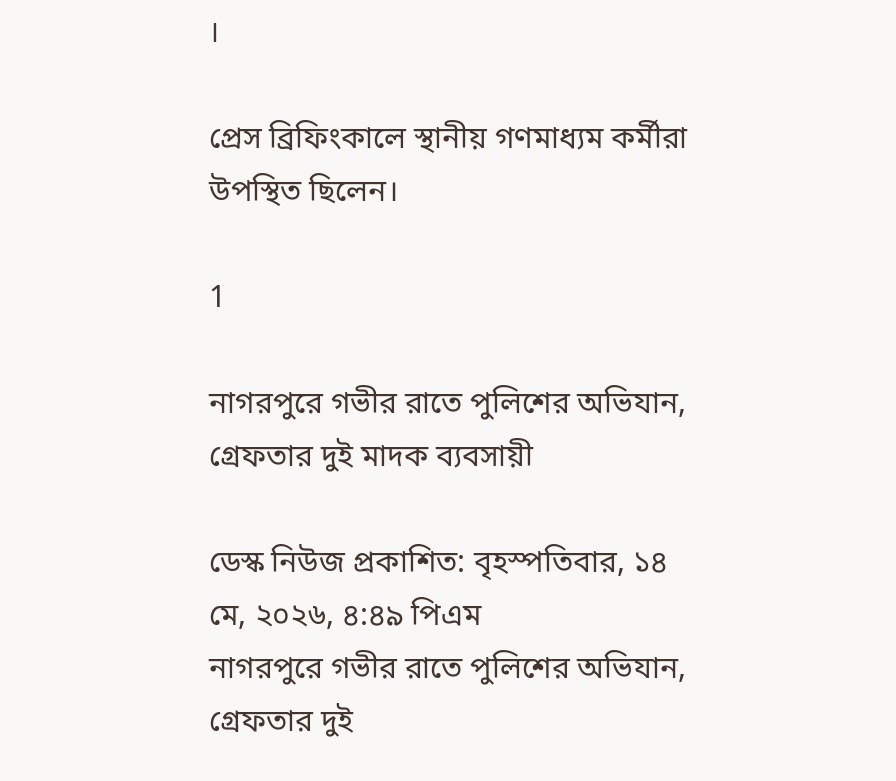।

প্রেস ব্রিফিংকালে স্থানীয় গণমাধ্যম কর্মীরা উপস্থিত ছিলেন।

1

নাগরপুরে গভীর রাতে পুলিশের অভিযান, গ্রেফতার দুই মাদক ব্যবসায়ী

ডেস্ক নিউজ প্রকাশিত: বৃহস্পতিবার, ১৪ মে, ২০২৬, ৪:৪৯ পিএম
নাগরপুরে গভীর রাতে পুলিশের অভিযান, গ্রেফতার দুই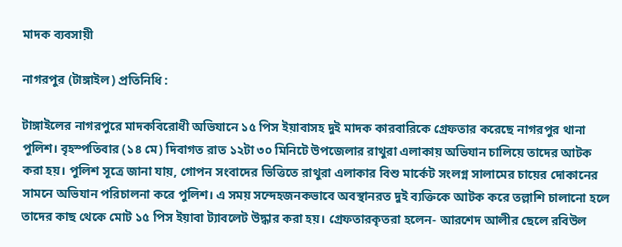মাদক ব্যবসায়ী

নাগরপুর (টাঙ্গাইল) প্রতিনিধি :

টাঙ্গাইলের নাগরপুরে মাদকবিরোধী অভিযানে ১৫ পিস ইয়াবাসহ দুই মাদক কারবারিকে গ্রেফতার করেছে নাগরপুর থানা পুলিশ। বৃহস্পতিবার (১৪ মে) দিবাগত রাত ১২টা ৩০ মিনিটে উপজেলার রাথুরা এলাকায় অভিযান চালিয়ে তাদের আটক করা হয়। পুলিশ সূত্রে জানা যায়, গোপন সংবাদের ভিত্তিতে রাথুরা এলাকার বিশু মার্কেট সংলগ্ন সালামের চায়ের দোকানের সামনে অভিযান পরিচালনা করে পুলিশ। এ সময় সন্দেহজনকভাবে অবস্থানরত দুই ব্যক্তিকে আটক করে তল্লাশি চালানো হলে তাদের কাছ থেকে মোট ১৫ পিস ইয়াবা ট্যাবলেট উদ্ধার করা হয়। গ্রেফতারকৃতরা হলেন- আরশেদ আলীর ছেলে রবিউল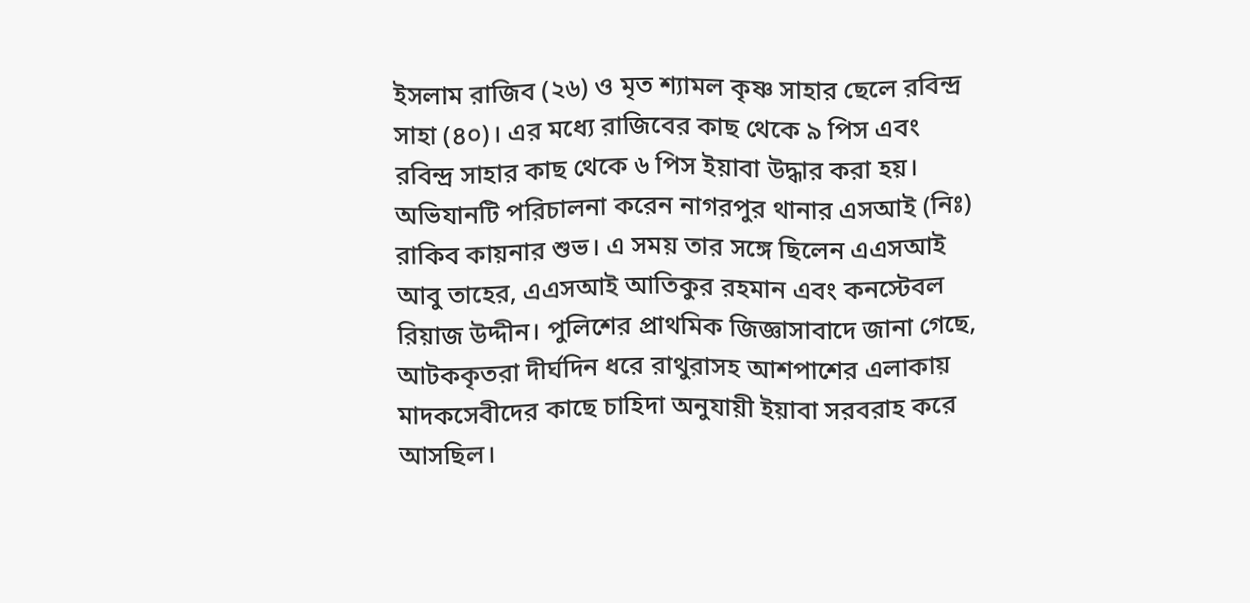ইসলাম রাজিব (২৬) ও মৃত শ্যামল কৃষ্ণ সাহার ছেলে রবিন্দ্র সাহা (৪০)। এর মধ্যে রাজিবের কাছ থেকে ৯ পিস এবং রবিন্দ্র সাহার কাছ থেকে ৬ পিস ইয়াবা উদ্ধার করা হয়। অভিযানটি পরিচালনা করেন নাগরপুর থানার এসআই (নিঃ) রাকিব কায়নার শুভ। এ সময় তার সঙ্গে ছিলেন এএসআই আবু তাহের, এএসআই আতিকুর রহমান এবং কনস্টেবল রিয়াজ উদ্দীন। পুলিশের প্রাথমিক জিজ্ঞাসাবাদে জানা গেছে, আটককৃতরা দীর্ঘদিন ধরে রাথুরাসহ আশপাশের এলাকায় মাদকসেবীদের কাছে চাহিদা অনুযায়ী ইয়াবা সরবরাহ করে আসছিল।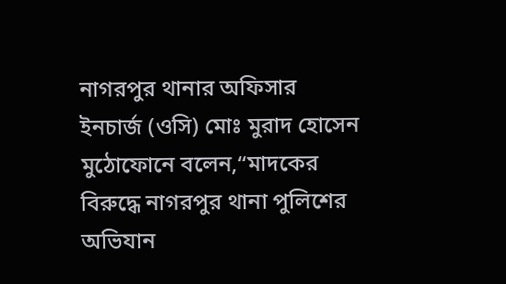নাগরপুর থানার অফিসার ইনচার্জ (ওসি) মোঃ মুরাদ হোসেন মুঠোফোনে বলেন,“মাদকের বিরুদ্ধে নাগরপুর থানা পুলিশের অভিযান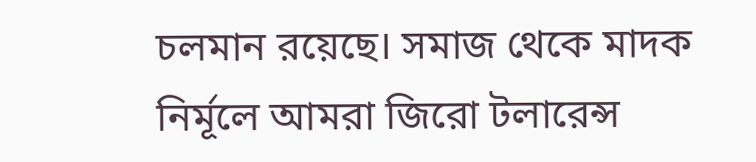চলমান রয়েছে। সমাজ থেকে মাদক নির্মূলে আমরা জিরো টলারেন্স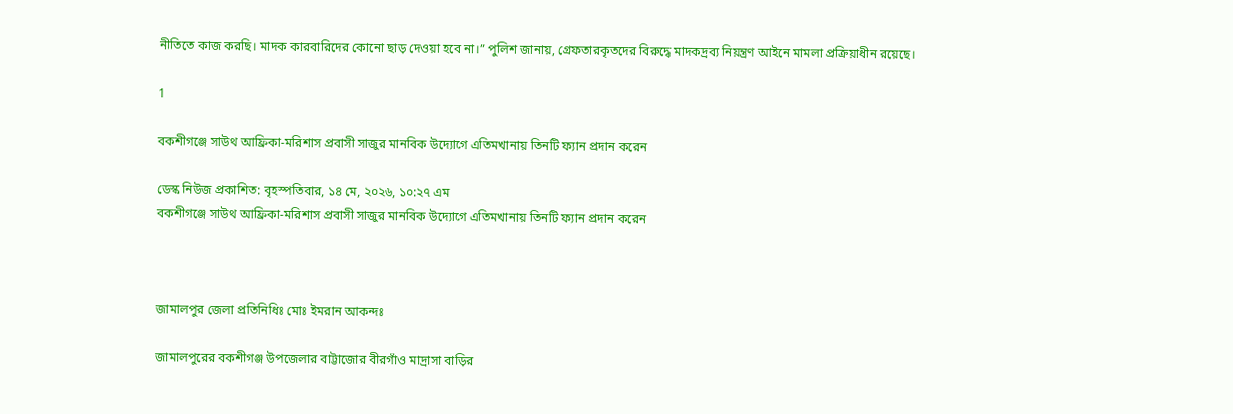নীতিতে কাজ করছি। মাদক কারবারিদের কোনো ছাড় দেওয়া হবে না।” পুলিশ জানায়, গ্রেফতারকৃতদের বিরুদ্ধে মাদকদ্রব্য নিয়ন্ত্রণ আইনে মামলা প্রক্রিয়াধীন রয়েছে।

1

বকশীগঞ্জে সাউথ আফ্রিকা-মরিশাস প্রবাসী সাজুর মানবিক উদ্যোগে এতিমখানায় তিনটি ফ্যান প্রদান করেন

ডেস্ক নিউজ প্রকাশিত: বৃহস্পতিবার, ১৪ মে, ২০২৬, ১০:২৭ এম
বকশীগঞ্জে সাউথ আফ্রিকা-মরিশাস প্রবাসী সাজুর মানবিক উদ্যোগে এতিমখানায় তিনটি ফ্যান প্রদান করেন



জামালপুর জেলা প্রতিনিধিঃ মোঃ ইমরান আকন্দঃ

জামালপুরের বকশীগঞ্জ উপজেলার বাট্টাজোর বীরগাঁও মাদ্রাসা বাড়ির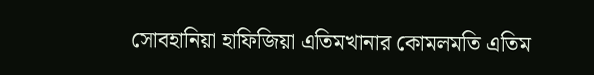সোবহানিয়া হাফিজিয়া এতিমখানার কোমলমতি এতিম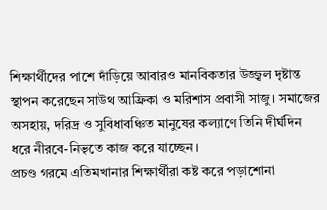শিক্ষার্থীদের পাশে দাঁড়িয়ে আবারও মানবিকতার উজ্জ্বল দৃষ্টান্ত স্থাপন করেছেন সাউথ আফ্রিকা ও মরিশাস প্রবাসী সাজু। সমাজের অসহায়, দরিদ্র ও সুবিধাবঞ্চিত মানুষের কল্যাণে তিনি দীর্ঘদিন ধরে নীরবে-নিভৃতে কাজ করে যাচ্ছেন।
প্রচণ্ড গরমে এতিমখানার শিক্ষার্থীরা কষ্ট করে পড়াশোনা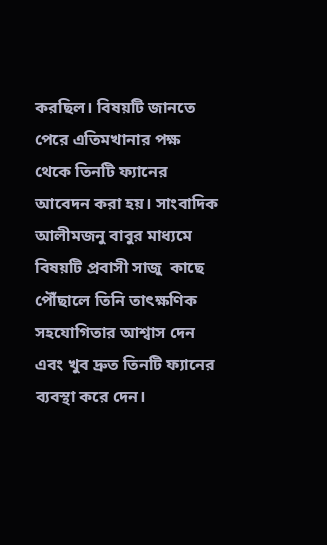করছিল। বিষয়টি জানতে পেরে এতিমখানার পক্ষ থেকে তিনটি ফ্যানের আবেদন করা হয়। সাংবাদিক আলীমজনু বাবুর মাধ্যমে বিষয়টি প্রবাসী সাজু  কাছে পৌঁছালে তিনি তাৎক্ষণিক সহযোগিতার আশ্বাস দেন এবং খুব দ্রুত তিনটি ফ্যানের ব্যবস্থা করে দেন।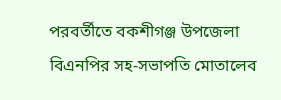পরবর্তীতে বকশীগঞ্জ উপজেলা বিএনপির সহ-সভাপতি মোতালেব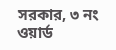সরকার, ৩ নং ওয়ার্ড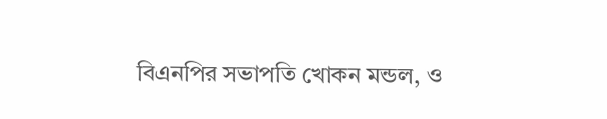বিএনপির সভাপতি খোকন মন্ডল, ও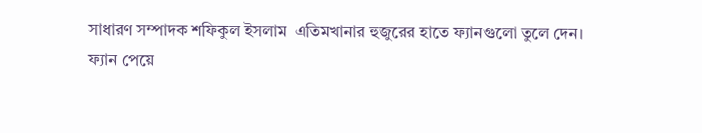সাধারণ সম্পাদক শফিকুল ইসলাম  এতিমখানার হুজুরের হাতে ফ্যানগুলো তুলে দেন।
ফ্যান পেয়ে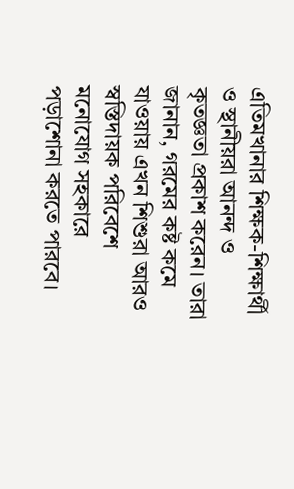এতিমখানার শিক্ষক-শিক্ষার্থী ও স্থানীয়রা আনন্দ ও কৃতজ্ঞতা প্রকাশ করেন। তারা জানান, গরমের কষ্ট কমে যাওয়ায় এখন শিশুরা আরও স্বস্তিদায়ক পরিবেশে মনোযোগ সহকারে পড়াশোনা করতে পারবে।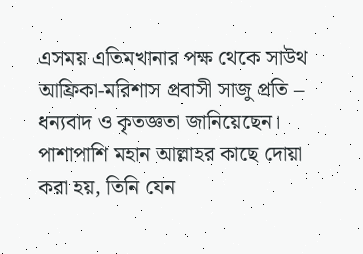এসময় এতিমখানার পক্ষ থেকে সাউথ আফ্রিকা-মরিশাস প্রবাসী সাজু প্রতি – ধন্যবাদ ও কৃতজ্ঞতা জানিয়েছেন। পাশাপাশি মহান আল্লাহর কাছে দোয়া করা হয়, তিনি যেন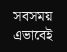সবসময় এভাবেই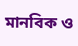মানবিক ও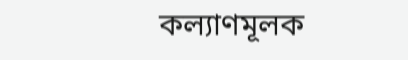কল্যাণমূলক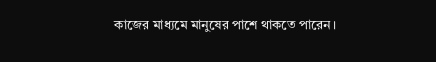কাজের মাধ্যমে মানুষের পাশে থাকতে পারেন।